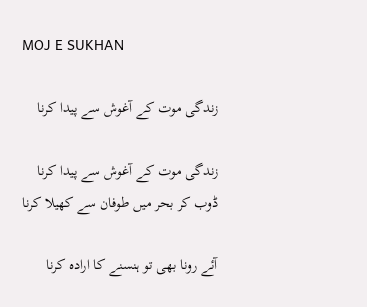MOJ E SUKHAN

زندگی موت کے آغوش سے پیدا کرنا

زندگی موت کے آغوش سے پیدا کرنا
ڈوب کر بحر میں طوفان سے کھیلا کرنا

آئے رونا بھی تو ہنسنے کا ارادہ کرنا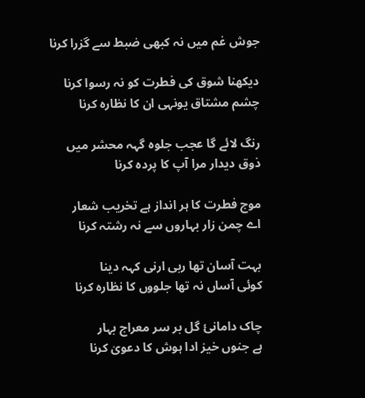جوش غم میں نہ کبھی ضبط سے گزرا کرنا

دیکھنا شوق کی فطرت کو نہ رسوا کرنا
چشم مشتاق یونہی ان کا نظارہ کرنا

رنگ لائے گا عجب جلوہ‌ گہہ محشر میں
ذوق‌ دیدار مرا آپ کا پردہ کرنا

موج فطرت کا ہر انداز ہے تخریب شعار
اے چمن زار بہاروں سے نہ رشتہ کرنا

بہت آسان تھا ربی ارنی کہہ دینا
کوئی آساں نہ تھا جلووں کا نظارہ کرنا

چاک دامانیٔ گل بر سر معراج بہار
ہے جنوں خیز ادا ہوش کا دعویٰ کرنا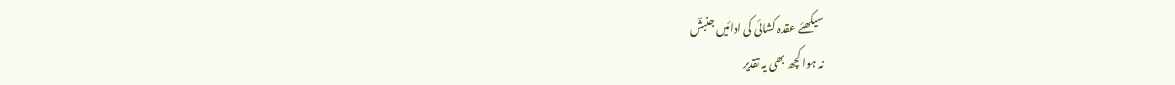سیکھئے عقدہ کشائی کی ادائیں جنبشؔ
نہ ہوا کچھ بھی یہ تقدیر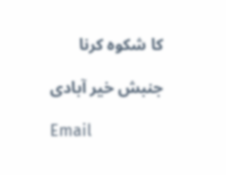کا شکوہ کرنا

جنبش خیر آبادی

Email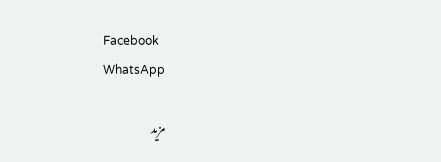Facebook
WhatsApp

مزید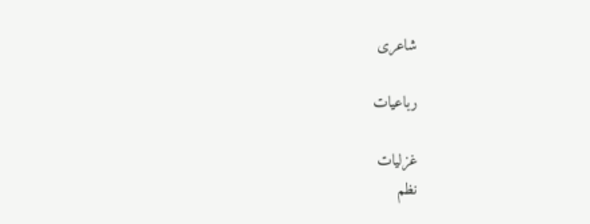شاعری

رباعیات

غزلیات
نظم